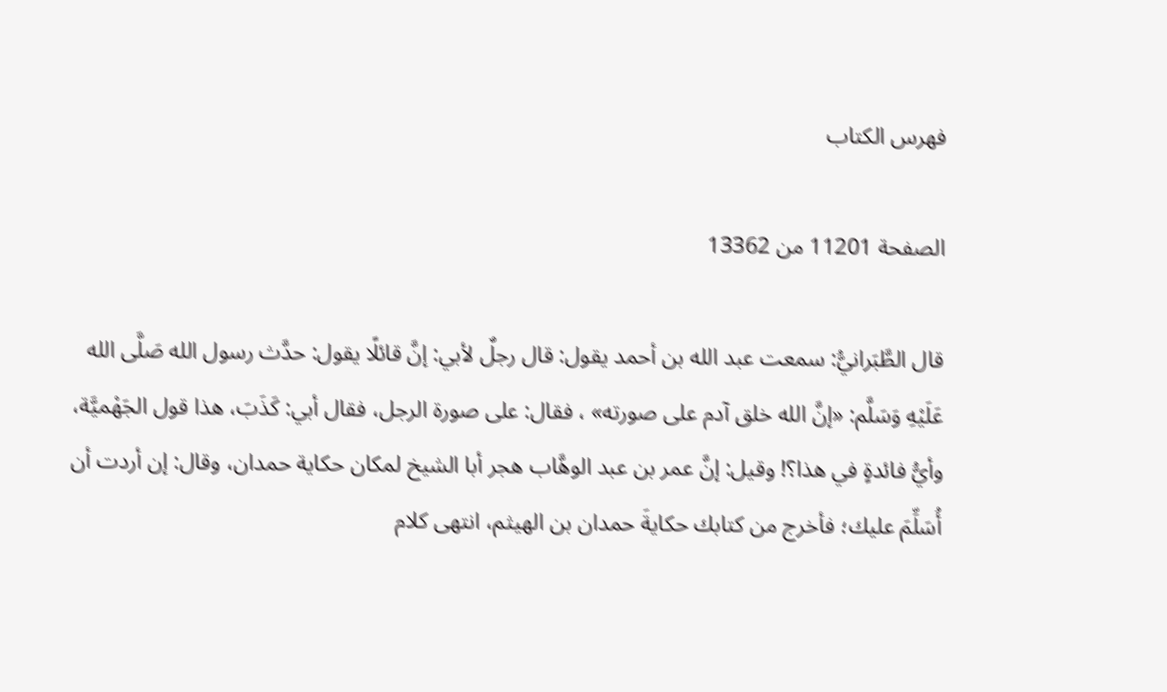فهرس الكتاب

الصفحة 11201 من 13362

قال الطَّبَرانيُّ: سمعت عبد الله بن أحمد يقول: قال رجلٌ لأبي: إنَّ قائلًا يقول: حدَّث رسول الله صَلَّى الله عَلَيْهِ وَسَلَّم: «إنَّ الله خلق آدم على صورته» ، فقال: على صورة الرجل، فقال أبي: كَذَبَ، هذا قول الجَهْميَّة، وأيُّ فائدةٍ في هذا؟! وقيل: إنَّ عمر بن عبد الوهَّاب هجر أبا الشيخ لمكان حكاية حمدان، وقال: إن أردت أن أُسَلِّمَ عليك؛ فأخرج من كتابك حكايةَ حمدان بن الهيثم، انتهى كلام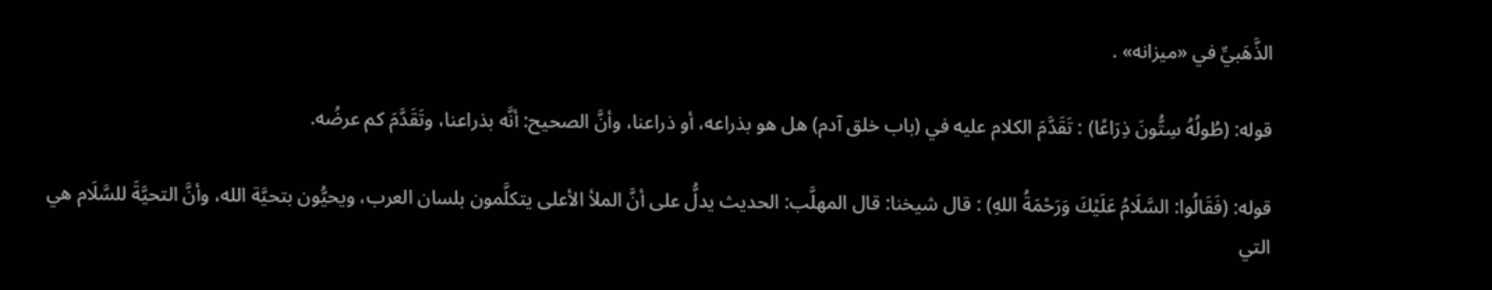الذَّهَبيِّ في «ميزانه» .

قوله: (طُولُهُ سِتُّونَ ذِرَاعًا) : تَقَدَّمَ الكلام عليه في (باب خلق آدم) هل هو بذراعه، أو ذراعنا، وأنَّ الصحيح: أنَّه بذراعنا، وتَقَدَّمَ كم عرضُه.

قوله: (فَقَالُوا: السَّلَامُ عَلَيْكَ وَرَحْمَةُ اللهِ) : قال شيخنا: قال المهلَّب: الحديث يدلُّ على أنَّ الملأ الأعلى يتكلَّمون بلسان العرب، ويحيُّون بتحيَّة الله، وأنَّ التحيَّةَ للسَّلَام هي التي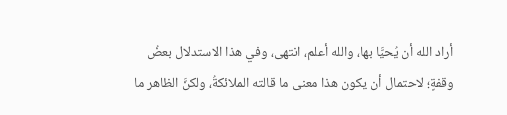أراد الله أن يُحيَّا بها، والله أعلم، انتهى، وفي هذا الاستدلال بعضُ وقفةٍ؛ لاحتمال أن يكون هذا معنى ما قالته الملائكةُ، ولكنَّ الظاهر ما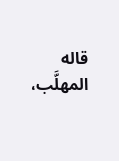قاله المهلَّب،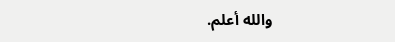والله أعلم.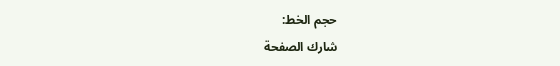حجم الخط:
شارك الصفحة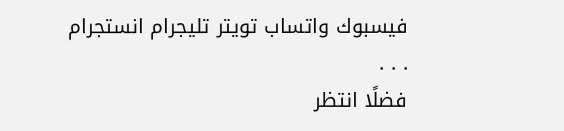فيسبوك واتساب تويتر تليجرام انستجرام
. . .
فضلًا انتظر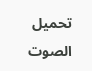تحميل الصوت